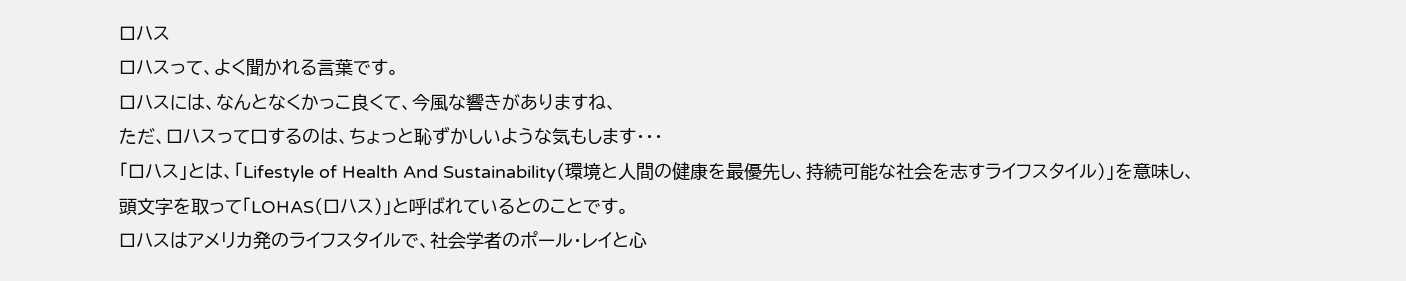ロハス
ロハスって、よく聞かれる言葉です。
ロハスには、なんとなくかっこ良くて、今風な響きがありますね、
ただ、ロハスって口するのは、ちょっと恥ずかしいような気もします・・・
「ロハス」とは、「Lifestyle of Health And Sustainability(環境と人間の健康を最優先し、持続可能な社会を志すライフスタイル)」を意味し、
頭文字を取って「LOHAS(ロハス)」と呼ばれているとのことです。
ロハスはアメリカ発のライフスタイルで、社会学者のポール・レイと心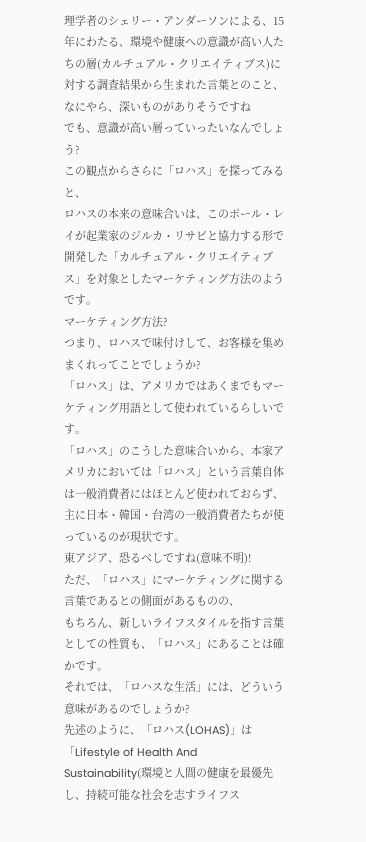理学者のシェリー・アンダーソンによる、15年にわたる、環境や健康への意識が高い人たちの層(カルチュアル・クリエイティブス)に対する調査結果から生まれた言葉とのこと、
なにやら、深いものがありそうですね
でも、意識が高い層っていったいなんでしょう?
この観点からさらに「ロハス」を探ってみると、
ロハスの本来の意味合いは、このポール・レイが起業家のジルカ・リサビと協力する形で開発した「カルチュアル・クリエイティブス」を対象としたマーケティング方法のようです。
マーケティング方法?
つまり、ロハスで味付けして、お客様を集めまくれってことでしょうか?
「ロハス」は、アメリカではあくまでもマーケティング用語として使われているらしいです。
「ロハス」のこうした意味合いから、本家アメリカにおいては「ロハス」という言葉自体は一般消費者にはほとんど使われておらず、主に日本・韓国・台湾の一般消費者たちが使っているのが現状です。
東アジア、恐るべしですね(意味不明)!
ただ、「ロハス」にマーケティングに関する言葉であるとの側面があるものの、
もちろん、新しいライフスタイルを指す言葉としての性質も、「ロハス」にあることは確かです。
それでは、「ロハスな生活」には、どういう意味があるのでしょうか?
先述のように、「ロハス(LOHAS)」は「Lifestyle of Health And Sustainability(環境と人間の健康を最優先し、持続可能な社会を志すライフス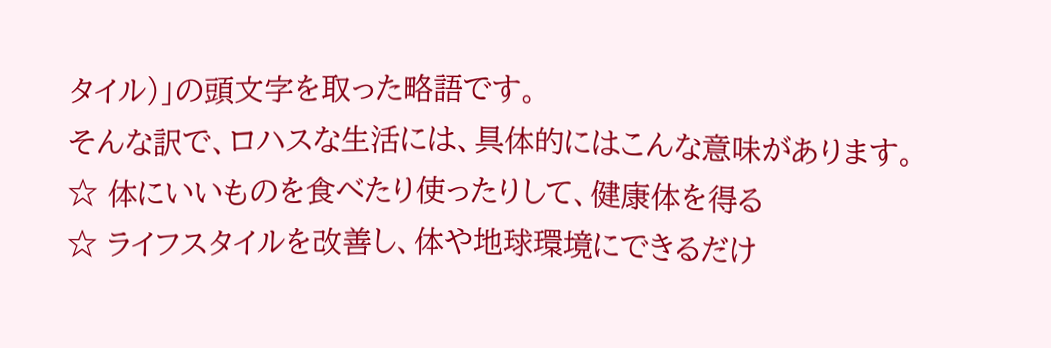タイル)」の頭文字を取った略語です。
そんな訳で、ロハスな生活には、具体的にはこんな意味があります。
☆ 体にいいものを食べたり使ったりして、健康体を得る
☆ ライフスタイルを改善し、体や地球環境にできるだけ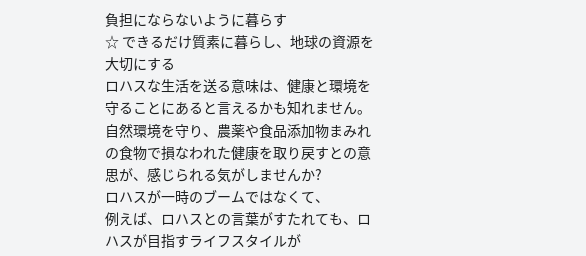負担にならないように暮らす
☆ できるだけ質素に暮らし、地球の資源を大切にする
ロハスな生活を送る意味は、健康と環境を守ることにあると言えるかも知れません。
自然環境を守り、農薬や食品添加物まみれの食物で損なわれた健康を取り戻すとの意思が、感じられる気がしませんか?
ロハスが一時のブームではなくて、
例えば、ロハスとの言葉がすたれても、ロハスが目指すライフスタイルが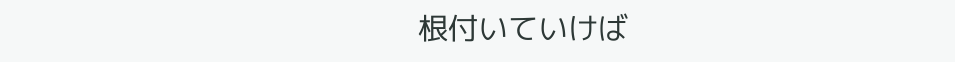根付いていけば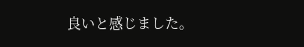良いと感じました。